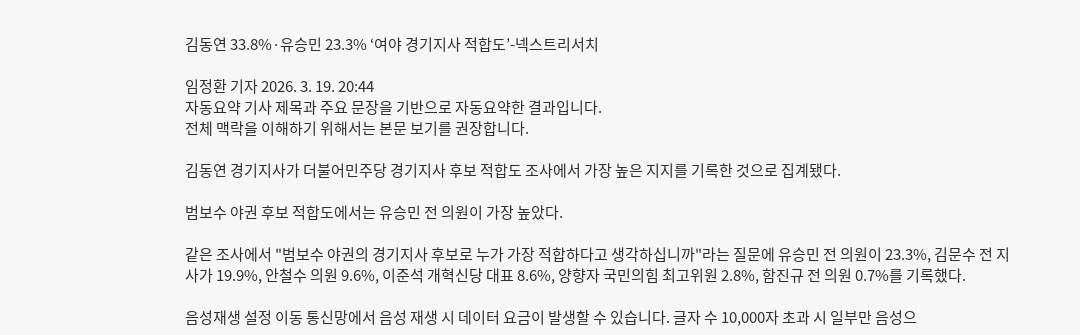김동연 33.8%·유승민 23.3% ‘여야 경기지사 적합도’-넥스트리서치

임정환 기자 2026. 3. 19. 20:44
자동요약 기사 제목과 주요 문장을 기반으로 자동요약한 결과입니다.
전체 맥락을 이해하기 위해서는 본문 보기를 권장합니다.

김동연 경기지사가 더불어민주당 경기지사 후보 적합도 조사에서 가장 높은 지지를 기록한 것으로 집계됐다.

범보수 야권 후보 적합도에서는 유승민 전 의원이 가장 높았다.

같은 조사에서 "범보수 야권의 경기지사 후보로 누가 가장 적합하다고 생각하십니까"라는 질문에 유승민 전 의원이 23.3%, 김문수 전 지사가 19.9%, 안철수 의원 9.6%, 이준석 개혁신당 대표 8.6%, 양향자 국민의힘 최고위원 2.8%, 함진규 전 의원 0.7%를 기록했다.

음성재생 설정 이동 통신망에서 음성 재생 시 데이터 요금이 발생할 수 있습니다. 글자 수 10,000자 초과 시 일부만 음성으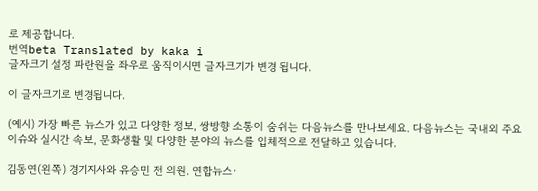로 제공합니다.
번역beta Translated by kaka i
글자크기 설정 파란원을 좌우로 움직이시면 글자크기가 변경 됩니다.

이 글자크기로 변경됩니다.

(예시) 가장 빠른 뉴스가 있고 다양한 정보, 쌍방향 소통이 숨쉬는 다음뉴스를 만나보세요. 다음뉴스는 국내외 주요이슈와 실시간 속보, 문화생활 및 다양한 분야의 뉴스를 입체적으로 전달하고 있습니다.

김동연(왼쪽) 경기지사와 유승민 전 의원. 연합뉴스·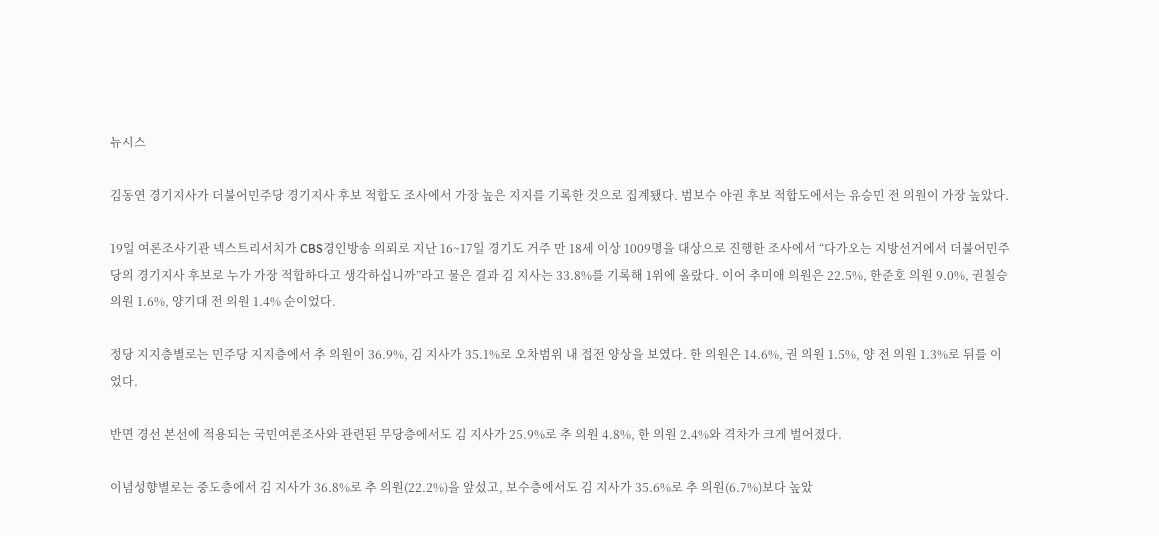뉴시스

김동연 경기지사가 더불어민주당 경기지사 후보 적합도 조사에서 가장 높은 지지를 기록한 것으로 집계됐다. 범보수 야권 후보 적합도에서는 유승민 전 의원이 가장 높았다.

19일 여론조사기관 넥스트리서치가 CBS경인방송 의뢰로 지난 16~17일 경기도 거주 만 18세 이상 1009명을 대상으로 진행한 조사에서 “다가오는 지방선거에서 더불어민주당의 경기지사 후보로 누가 가장 적합하다고 생각하십니까”라고 물은 결과 김 지사는 33.8%를 기록해 1위에 올랐다. 이어 추미애 의원은 22.5%, 한준호 의원 9.0%, 권칠승 의원 1.6%, 양기대 전 의원 1.4% 순이었다.

정당 지지층별로는 민주당 지지층에서 추 의원이 36.9%, 김 지사가 35.1%로 오차범위 내 접전 양상을 보였다. 한 의원은 14.6%, 권 의원 1.5%, 양 전 의원 1.3%로 뒤를 이었다.

반면 경선 본선에 적용되는 국민여론조사와 관련된 무당층에서도 김 지사가 25.9%로 추 의원 4.8%, 한 의원 2.4%와 격차가 크게 벌어졌다.

이념성향별로는 중도층에서 김 지사가 36.8%로 추 의원(22.2%)을 앞섰고, 보수층에서도 김 지사가 35.6%로 추 의원(6.7%)보다 높았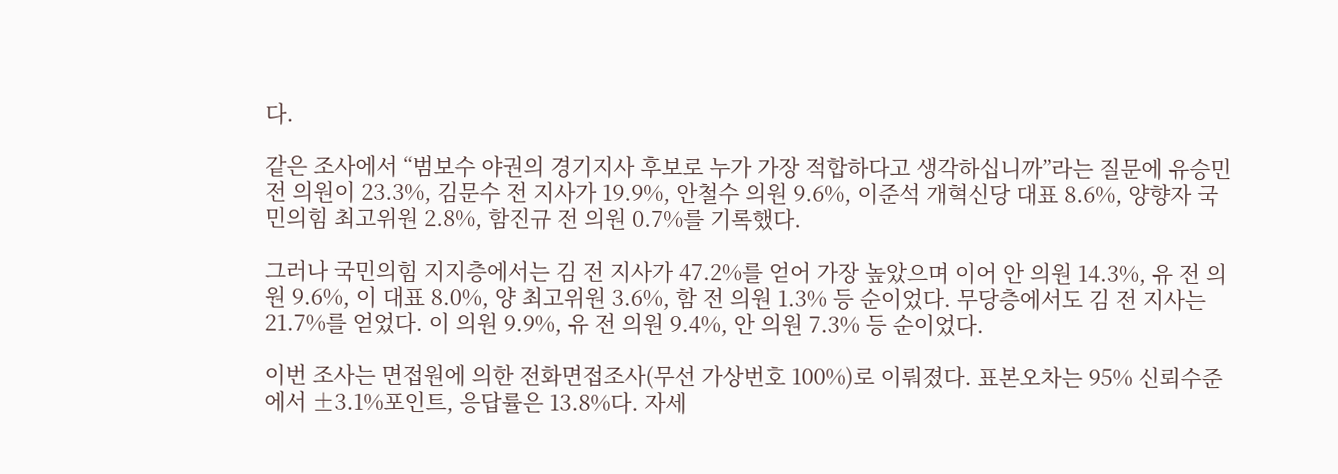다.

같은 조사에서 “범보수 야권의 경기지사 후보로 누가 가장 적합하다고 생각하십니까”라는 질문에 유승민 전 의원이 23.3%, 김문수 전 지사가 19.9%, 안철수 의원 9.6%, 이준석 개혁신당 대표 8.6%, 양향자 국민의힘 최고위원 2.8%, 함진규 전 의원 0.7%를 기록했다.

그러나 국민의힘 지지층에서는 김 전 지사가 47.2%를 얻어 가장 높았으며 이어 안 의원 14.3%, 유 전 의원 9.6%, 이 대표 8.0%, 양 최고위원 3.6%, 함 전 의원 1.3% 등 순이었다. 무당층에서도 김 전 지사는 21.7%를 얻었다. 이 의원 9.9%, 유 전 의원 9.4%, 안 의원 7.3% 등 순이었다.

이번 조사는 면접원에 의한 전화면접조사(무선 가상번호 100%)로 이뤄졌다. 표본오차는 95% 신뢰수준에서 ±3.1%포인트, 응답률은 13.8%다. 자세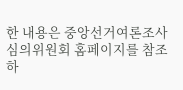한 내용은 중앙선거여론조사심의위원회 홈페이지를 참조하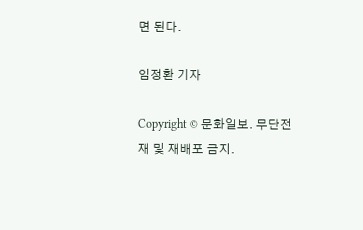면 된다.

임정환 기자

Copyright © 문화일보. 무단전재 및 재배포 금지.